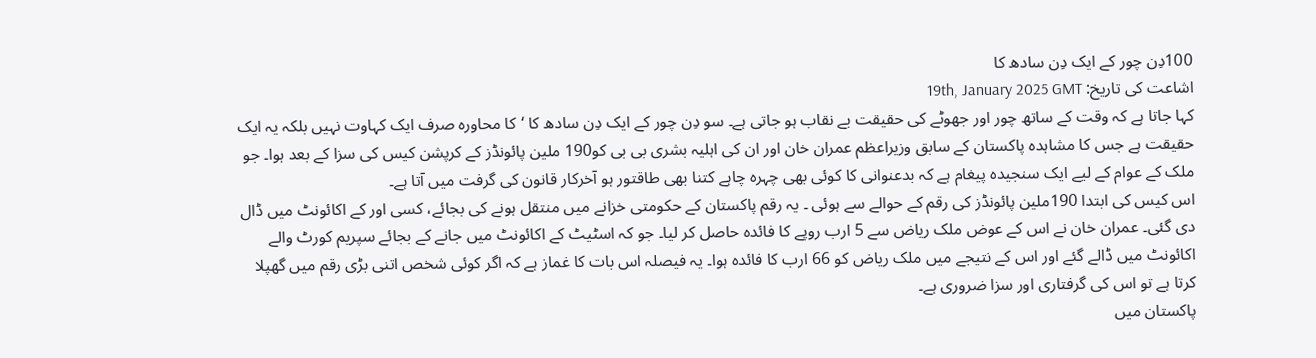100دِن چور کے ایک دِن سادھ کا
اشاعت کی تاریخ: 19th, January 2025 GMT
کہا جاتا ہے کہ وقت کے ساتھ چور اور جھوٹے کی حقیقت بے نقاب ہو جاتی ہے۔ سو دِن چور کے ایک دِن سادھ کا ‘کا محاورہ صرف ایک کہاوت نہیں بلکہ یہ ایک حقیقت ہے جس کا مشاہدہ پاکستان کے سابق وزیراعظم عمران خان اور ان کی اہلیہ بشری بی بی کو190 ملین پائونڈز کے کرپشن کیس کی سزا کے بعد ہوا۔ جو ملک کے عوام کے لیے ایک سنجیدہ پیغام ہے کہ بدعنوانی کا کوئی بھی چہرہ چاہے کتنا بھی طاقتور ہو آخرکار قانون کی گرفت میں آتا ہے۔
اس کیس کی ابتدا 190ملین پائونڈز کی رقم کے حوالے سے ہوئی ۔ یہ رقم پاکستان کے حکومتی خزانے میں منتقل ہونے کی بجائے، کسی اور کے اکائونٹ میں ڈال دی گئی۔ عمران خان نے اس کے عوض ملک ریاض سے 5 ارب روپے کا فائدہ حاصل کر لیا۔ جو کہ اسٹیٹ کے اکائونٹ میں جانے کے بجائے سپریم کورٹ والے اکائونٹ میں ڈالے گئے اور اس کے نتیجے میں ملک ریاض کو 66 ارب کا فائدہ ہوا۔ یہ فیصلہ اس بات کا غماز ہے کہ اگر کوئی شخص اتنی بڑی رقم میں گھپلا کرتا ہے تو اس کی گرفتاری اور سزا ضروری ہے۔
پاکستان میں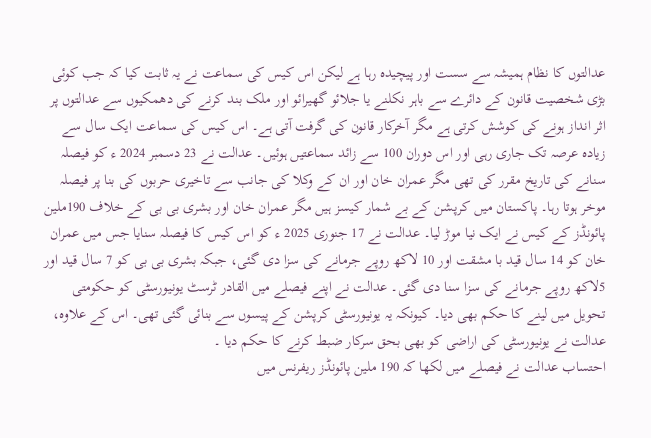عدالتوں کا نظام ہمیشہ سے سست اور پیچیدہ رہا ہے لیکن اس کیس کی سماعت نے یہ ثابت کیا کہ جب کوئی بڑی شخصیت قانون کے دائرے سے باہر نکلنے یا جلائو گھیرائو اور ملک بند کرنے کی دھمکیوں سے عدالتوں پر اثر انداز ہونے کی کوشش کرتی ہے مگر آخرکار قانون کی گرفت آتی ہے۔ اس کیس کی سماعت ایک سال سے زیادہ عرصہ تک جاری رہی اور اس دوران 100 سے زائد سماعتیں ہوئیں۔ عدالت نے 23 دسمبر 2024 ء کو فیصلہ سنانے کی تاریخ مقرر کی تھی مگر عمران خان اور ان کے وکلا کی جانب سے تاخیری حربوں کی بنا پر فیصلہ موخر ہوتا رہا۔ پاکستان میں کرپشن کے بے شمار کیسز ہیں مگر عمران خان اور بشری بی بی کے خلاف 190ملین پائونڈز کے کیس نے ایک نیا موڑ لیا۔ عدالت نے 17 جنوری 2025 ء کو اس کیس کا فیصلہ سنایا جس میں عمران خان کو 14 سال قید با مشقت اور 10 لاکھ روپے جرمانے کی سزا دی گئی، جبکہ بشری بی بی کو 7 سال قید اور 5لاکھ روپے جرمانے کی سزا سنا دی گئی۔ عدالت نے اپنے فیصلے میں القادر ٹرسٹ یونیورسٹی کو حکومتی تحویل میں لینے کا حکم بھی دیا۔ کیونکہ یہ یونیورسٹی کرپشن کے پیسوں سے بنائی گئی تھی۔ اس کے علاوہ، عدالت نے یونیورسٹی کی اراضی کو بھی بحق سرکار ضبط کرنے کا حکم دیا ۔
احتساب عدالت نے فیصلے میں لکھا کہ 190 ملین پائونڈز ریفرنس میں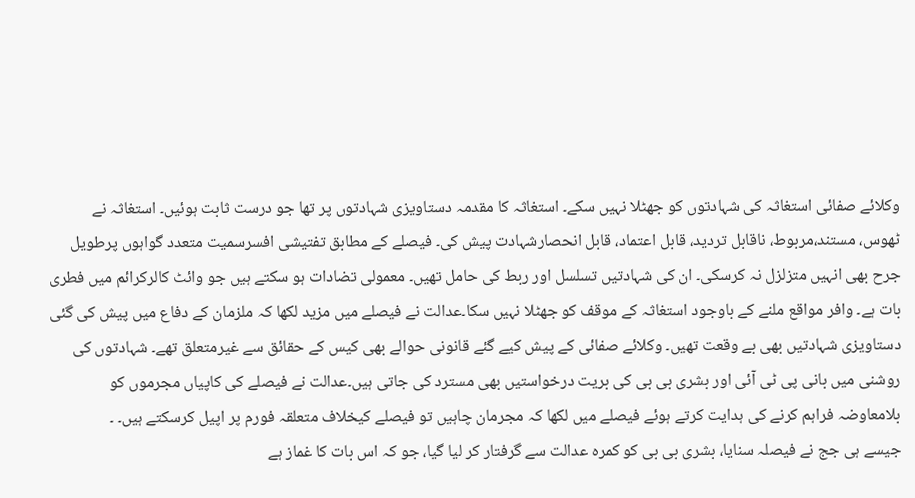وکلائے صفائی استغاثہ کی شہادتوں کو جھٹلا نہیں سکے۔ استغاثہ کا مقدمہ دستاویزی شہادتوں پر تھا جو درست ثابت ہوئیں۔ استغاثہ نے ٹھوس، مستند،مربوط، ناقابل تردید، قابل اعتماد، قابل انحصارشہادت پیش کی۔ فیصلے کے مطابق تفتیشی افسرسمیت متعدد گواہوں پرطویل جرح بھی انہیں متزلزل نہ کرسکی۔ ان کی شہادتیں تسلسل اور ربط کی حامل تھیں۔ معمولی تضادات ہو سکتے ہیں جو وائٹ کالرکرائم میں فطری بات ہے۔ وافر مواقع ملنے کے باوجود استغاثہ کے موقف کو جھٹلا نہیں سکا۔عدالت نے فیصلے میں مزید لکھا کہ ملزمان کے دفاع میں پیش کی گئی دستاویزی شہادتیں بھی بے وقعت تھیں۔ وکلائے صفائی کے پیش کیے گئے قانونی حوالے بھی کیس کے حقائق سے غیرمتعلق تھے۔ شہادتوں کی روشنی میں بانی پی ٹی آئی اور بشری بی بی کی بریت درخواستیں بھی مسترد کی جاتی ہیں۔عدالت نے فیصلے کی کاپیاں مجرموں کو بلامعاوضہ فراہم کرنے کی ہدایت کرتے ہوئے فیصلے میں لکھا کہ مجرمان چاہیں تو فیصلے کیخلاف متعلقہ فورم پر اپیل کرسکتے ہیں۔ ۔
جیسے ہی جج نے فیصلہ سنایا، بشری بی بی کو کمرہ عدالت سے گرفتار کر لیا گیا، جو کہ اس بات کا غماز ہے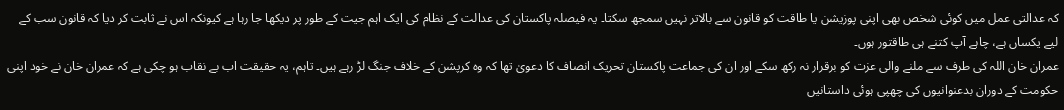کہ عدالتی عمل میں کوئی شخص بھی اپنی پوزیشن یا طاقت کو قانون سے بالاتر نہیں سمجھ سکتا۔ یہ فیصلہ پاکستان کی عدالت کے نظام کی ایک اہم جیت کے طور پر دیکھا جا رہا ہے کیونکہ اس نے ثابت کر دیا کہ قانون سب کے لیے یکساں ہے، چاہے آپ کتنے ہی طاقتور ہوں۔
عمران خان اللہ کی طرف سے ملنے والی عزت کو برقرار نہ رکھ سکے اور ان کی جماعت پاکستان تحریک انصاف کا دعویٰ تھا کہ وہ کرپشن کے خلاف جنگ لڑ رہے ہیں۔ تاہم، یہ حقیقت اب بے نقاب ہو چکی ہے کہ عمران خان نے خود اپنی حکومت کے دوران بدعنوانیوں کی چھپی ہوئی داستانیں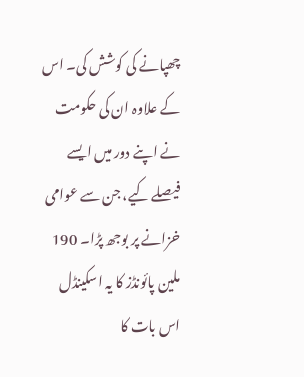چھپانے کی کوشش کی۔ اس کے علاوہ ان کی حکومت نے اپنے دور میں ایسے فیصلے کیے، جن سے عوامی خزانے پر بوجھ پڑا۔ 190 ملین پائونڈز کا یہ اسکینڈل اس بات کا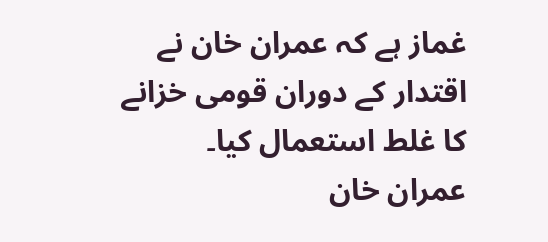غماز ہے کہ عمران خان نے اقتدار کے دوران قومی خزانے کا غلط استعمال کیا۔
عمران خان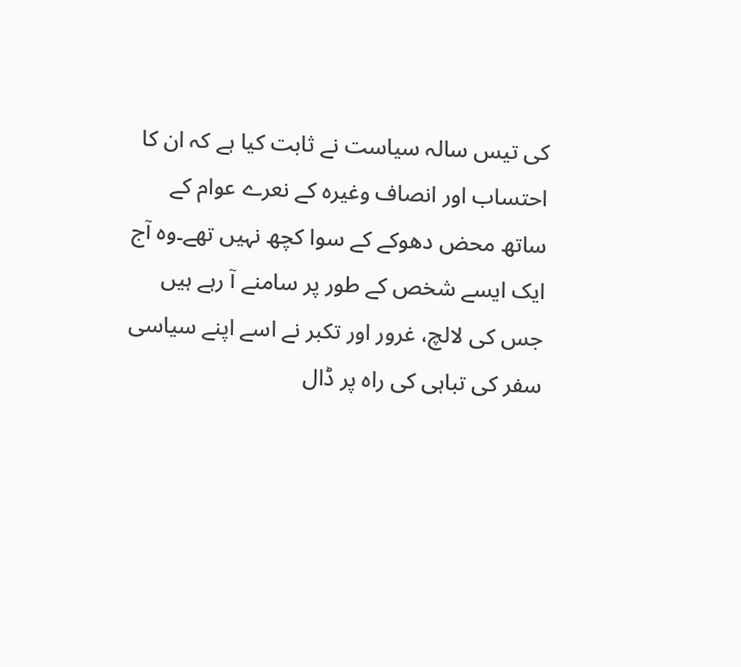کی تیس سالہ سیاست نے ثابت کیا ہے کہ ان کا احتساب اور انصاف وغیرہ کے نعرے عوام کے ساتھ محض دھوکے کے سوا کچھ نہیں تھے۔وہ آج ایک ایسے شخص کے طور پر سامنے آ رہے ہیں جس کی لالچ، غرور اور تکبر نے اسے اپنے سیاسی سفر کی تباہی کی راہ پر ڈال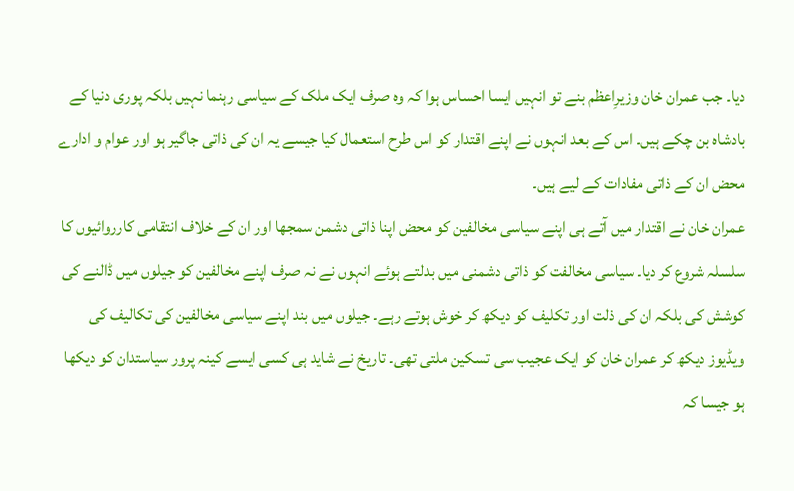دیا۔ جب عمران خان وزیرِاعظم بنے تو انہیں ایسا احساس ہوا کہ وہ صرف ایک ملک کے سیاسی رہنما نہیں بلکہ پوری دنیا کے بادشاہ بن چکے ہیں۔ اس کے بعد انہوں نے اپنے اقتدار کو اس طرح استعمال کیا جیسے یہ ان کی ذاتی جاگیر ہو اور عوام و ادارے محض ان کے ذاتی مفادات کے لیے ہیں۔
عمران خان نے اقتدار میں آتے ہی اپنے سیاسی مخالفین کو محض اپنا ذاتی دشمن سمجھا اور ان کے خلاف انتقامی کارروائیوں کا سلسلہ شروع کر دیا۔ سیاسی مخالفت کو ذاتی دشمنی میں بدلتے ہوئے انہوں نے نہ صرف اپنے مخالفین کو جیلوں میں ڈالنے کی کوشش کی بلکہ ان کی ذلت اور تکلیف کو دیکھ کر خوش ہوتے رہے۔ جیلوں میں بند اپنے سیاسی مخالفین کی تکالیف کی ویڈیوز دیکھ کر عمران خان کو ایک عجیب سی تسکین ملتی تھی۔ تاریخ نے شاید ہی کسی ایسے کینہ پرور سیاستدان کو دیکھا ہو جیسا کہ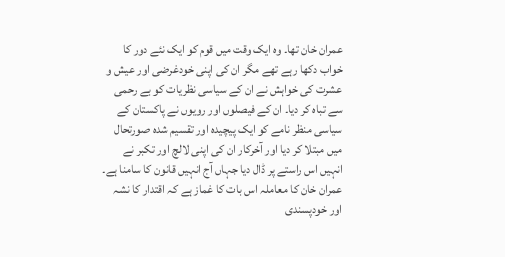عمران خان تھا۔ وہ ایک وقت میں قوم کو ایک نئے دور کا خواب دکھا رہے تھے مگر ان کی اپنی خودغرضی اور عیش و عشرت کی خواہش نے ان کے سیاسی نظریات کو بے رحمی سے تباہ کر دیا۔ ان کے فیصلوں اور رویوں نے پاکستان کے سیاسی منظر نامے کو ایک پیچیدہ اور تقسیم شدہ صورتحال میں مبتلا کر دیا اور آخرکار ان کی اپنی لالچ اور تکبر نے انہیں اس راستے پر ڈال دیا جہاں آج انہیں قانون کا سامنا ہے۔ عمران خان کا معاملہ اس بات کا غماز ہے کہ اقتدار کا نشہ اور خودپسندی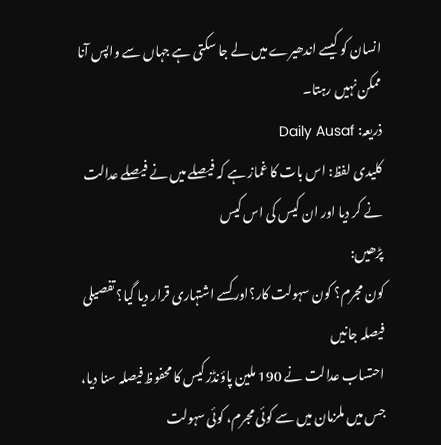انسان کو کیسے اندھیرے میں لے جا سکتی ہے جہاں سے واپس آنا ممکن نہیں رہتا۔
ذریعہ: Daily Ausaf
کلیدی لفظ: اس بات کا غماز ہے کہ فیصلے میں نے فیصلے عدالت نے کر دیا اور ان کیس کی اس کیس
پڑھیں:
کون مجرم؟ کون سہولت کار؟اور کسے اشتہاری قرار دیا گیا؟ تفصیلی فیصلہ جانیں
احتساب عدالت نے 190 ملین پاؤنڈز کیس کا محفوظ فیصلہ سنا دیا، جس میں ملزمان میں سے کوئی مجرم، کوئی سہولت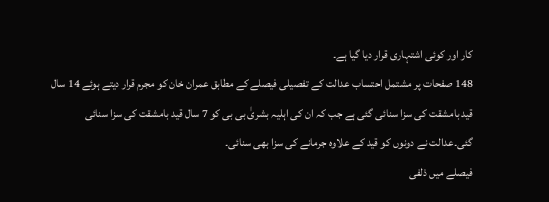کار اور کوئی اشتہاری قرار دیا گیا ہے۔
148 صفحات پر مشتمل احتساب عدالت کے تفصیلی فیصلے کے مطابق عمران خان کو مجرم قرار دیتے ہوئے 14 سال قید بامشقت کی سزا سنائی گئی ہے جب کہ ان کی اہلیہ بشریٰ بی بی کو 7 سال قید بامشقت کی سزا سنائی گئی۔عدالت نے دونوں کو قید کے علاوہ جرمانے کی سزا بھی سنائی۔
فیصلے میں ذلفی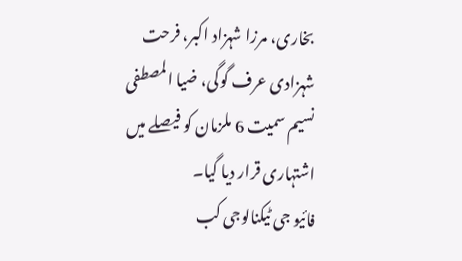بخاری، مرزا شہزاد اکبر، فرحت شہزادی عرف گوگی، ضیا المصطفی نسیم سمیت 6 ملزمان کو فیصلے میں اشتہاری قرار دیا گیا۔
فائیو جی ٹیکنالوجی کب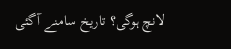لانچ ہوگی؟ تاریخ سامنے آگئی